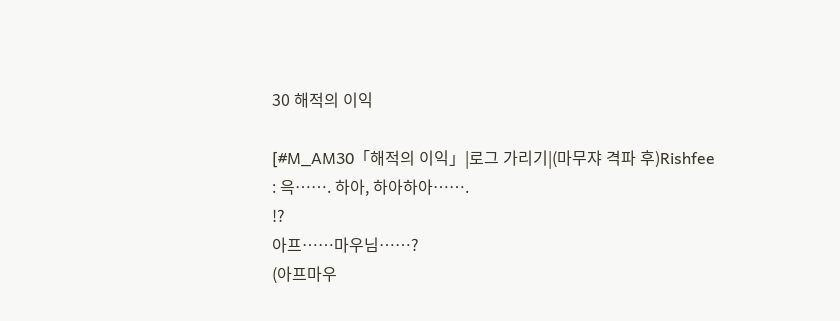30 해적의 이익

[#M_AM30「해적의 이익」|로그 가리기|(마무쟈 격파 후)Rishfee : 윽……. 하아, 하아하아…….
!?
아프……마우님……?
(아프마우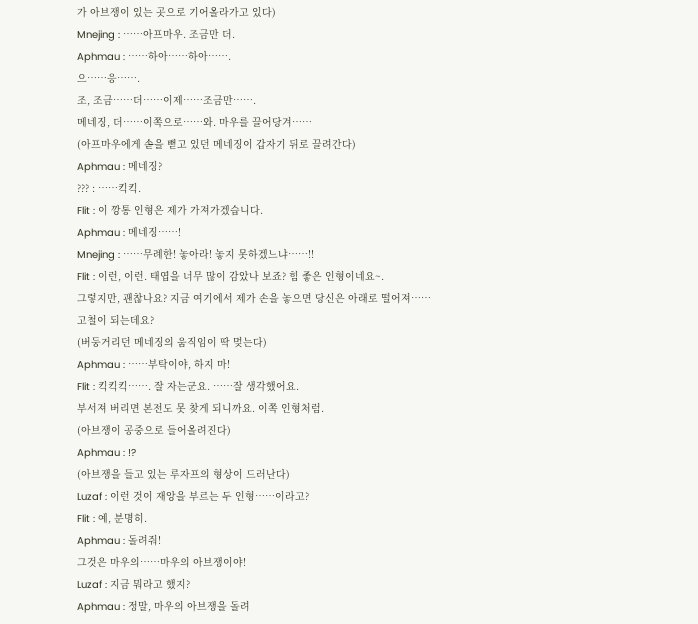가 아브쟁이 있는 곳으로 기어올라가고 있다)
Mnejing : ……아프마우. 조금만 더.
Aphmau : ……하아……하아…….
으……응…….
조, 조금……더……이제……조금만…….
메네징, 더……이쪽으로……와. 마우를 끌어당겨……
(아프마우에게 솓을 뻗고 있던 메네징이 갑자기 뒤로 끌려간다)
Aphmau : 메네징?
??? : ……킥킥.
Flit : 이 깡통 인형은 제가 가져가겠습니다.
Aphmau : 메네징……!
Mnejing : ……무례한! 놓아라! 놓지 못하겠느냐……!!
Flit : 이런, 이런. 태엽을 너무 많이 감았나 보죠? 힘 좋은 인형이네요~.
그렇지만, 괜찮나요? 지금 여기에서 제가 손을 놓으면 당신은 아래로 떨어져……
고철이 되는데요?
(버둥거리던 메네징의 움직임이 딱 멎는다)
Aphmau : ……부탁이야, 하지 마!
Flit : 킥킥킥……. 잘 자는군요. ……잘 생각했어요.
부서져 버리면 본전도 못 찾게 되니까요. 이쪽 인형처럼.
(아브쟁이 공중으로 들어올려진다)
Aphmau : !?
(아브쟁을 들고 있는 루자프의 형상이 드러난다)
Luzaf : 이런 것이 재앙을 부르는 두 인형……이라고?
Flit : 예, 분명히.
Aphmau : 돌려줘!
그것은 마우의……마우의 아브쟁이야!
Luzaf : 지금 뭐라고 했지?
Aphmau : 정말, 마우의 아브쟁을 돌려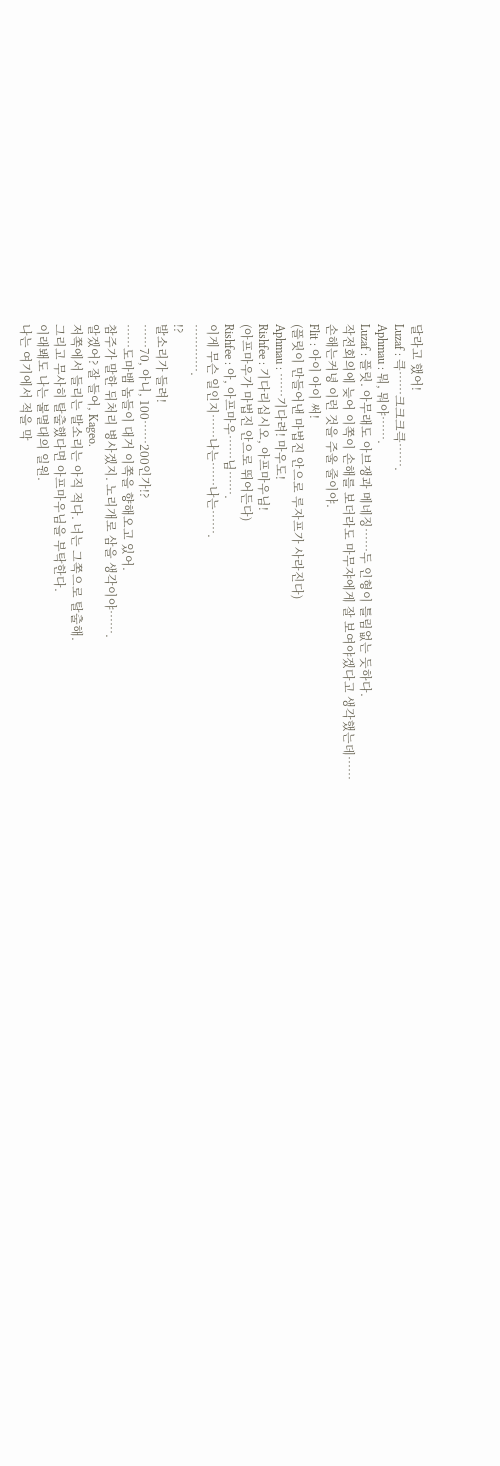달라고 했어!
Luzaf : 큭……크크크큭…….
Aphmau : 뭐, 뭐야…….
Luzaf : 플릿. 아무래도 아브쟁과 메네징……두 인형이 틀림없는 듯하다.
작전회의에 늦어 이쪽이 손해를 보더라도 마무쟈에게 잘 보여야겠다고 생각했는데……
손해는커녕 이런 것을 주울 줄이야.
Flit : 아이 아이 써!
(플릿이 만들어낸 마법진 안으로 루자프가 사라진다)
Aphmau : ……기다려! 마우도!
Rishfee : 기다리십시오, 아프마우님!
(아프마우가 마법진 안으로 뛰어든다)
Rishfee : 아, 아프마우……님…….
이게 무슨 일인지……나는……나는…….
………….
!?
발소리가 들려!
……70, 아니, 100……200인가!?
……도마뱀 놈들이 대거 이쪽을 향해오고 있어.
참주가 말한 뒤처리 병사겠지. 노리개로 삼을 생각이야…….
알겠어? 잘 들어, Kageo.
저쪽에서 들리는 발소리는 아직 적다. 너는 그쪽으로 탈출해.
그리고 무사히 탈출했다면 아프마우님을 부탁한다.
이래봬도 나는 불멸대의 일원.
나는 여기에서 적을 막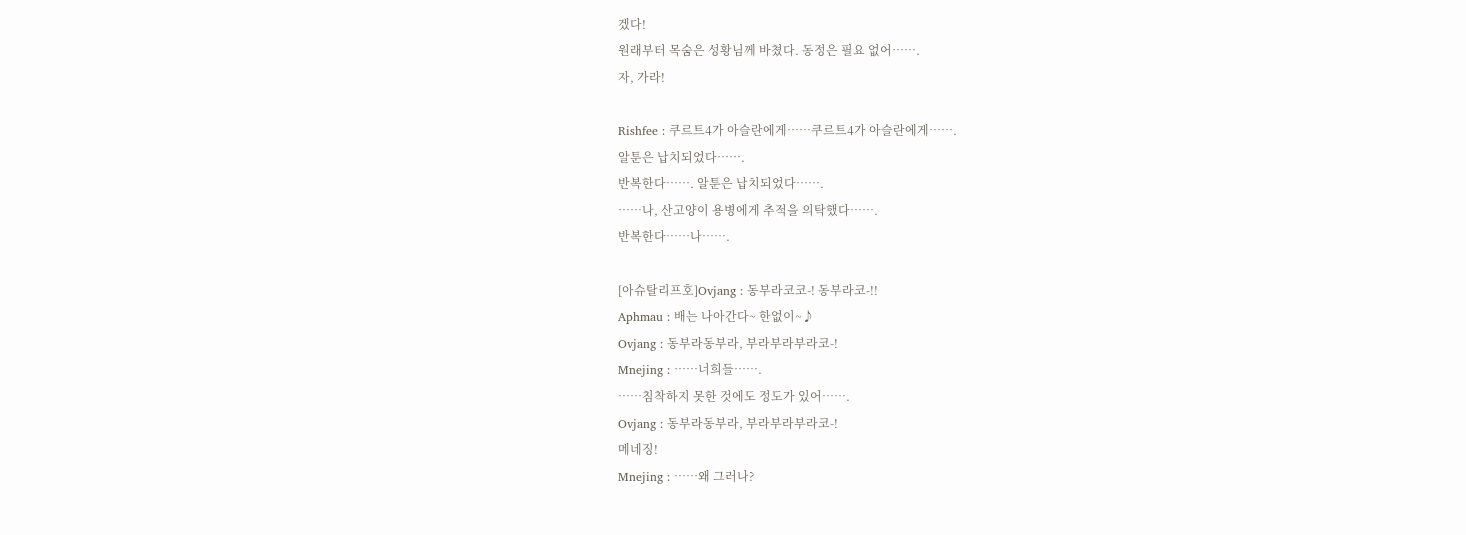겠다!
원래부터 목숨은 성황님께 바쳤다. 동정은 필요 없어…….
자, 가라!

Rishfee : 쿠르트4가 아슬란에게……쿠르트4가 아슬란에게…….
알툰은 납치되었다…….
반복한다……. 알툰은 납치되었다…….
……나, 산고양이 용병에게 추적을 의탁했다…….
반복한다……나…….

[아슈탈리프호]Ovjang : 동부라코코-! 동부라코-!!
Aphmau : 배는 나아간다~ 한없이~♪
Ovjang : 동부라동부라, 부라부라부라코-!
Mnejing : ……너희들…….
……침착하지 못한 것에도 정도가 있어…….
Ovjang : 동부라동부라, 부라부라부라코-!
메네징!
Mnejing : ……왜 그러나?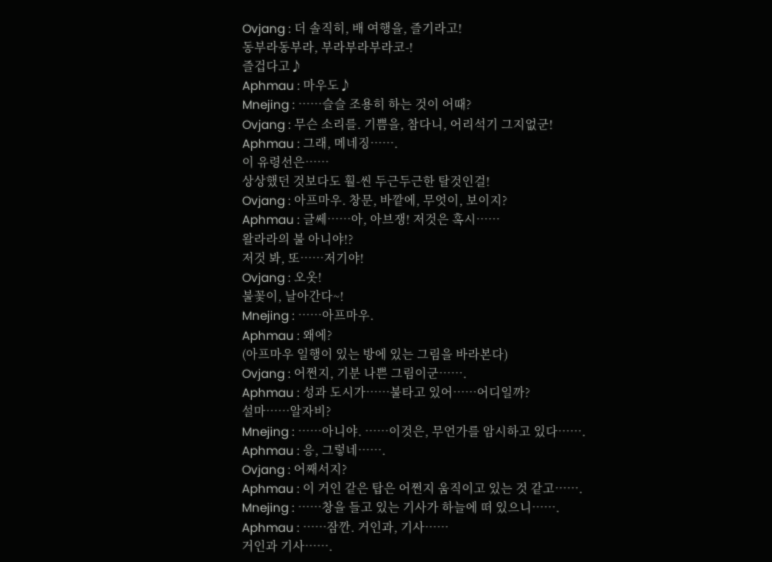Ovjang : 더 솔직히, 배 여행을, 즐기라고!
동부라동부라, 부라부라부라코-!
즐겁다고♪
Aphmau : 마우도♪
Mnejing : ……슬슬 조용히 하는 것이 어때?
Ovjang : 무슨 소리를. 기쁨을, 참다니, 어리석기 그지없군!
Aphmau : 그래, 메네징…….
이 유령선은……
상상했던 것보다도 훨-씬 두근두근한 탈것인걸!
Ovjang : 아프마우. 창문, 바깥에, 무엇이, 보이지?
Aphmau : 글쎄……아, 아브쟁! 저것은 혹시……
왈라라의 불 아니야!?
저것 봐, 또……저기야!
Ovjang : 오옷!
불꽃이, 날아간다~!
Mnejing : ……아프마우.
Aphmau : 왜에?
(아프마우 일행이 있는 방에 있는 그림을 바라본다)
Ovjang : 어쩐지, 기분 나쁜 그림이군…….
Aphmau : 성과 도시가……불타고 있어……어디일까?
설마……알자비?
Mnejing : ……아니야. ……이것은, 무언가를 암시하고 있다…….
Aphmau : 응, 그렇네…….
Ovjang : 어째서지?
Aphmau : 이 거인 같은 탑은 어쩐지 움직이고 있는 것 같고…….
Mnejing : ……창을 들고 있는 기사가 하늘에 떠 있으니…….
Aphmau : ……잠깐. 거인과, 기사……
거인과 기사…….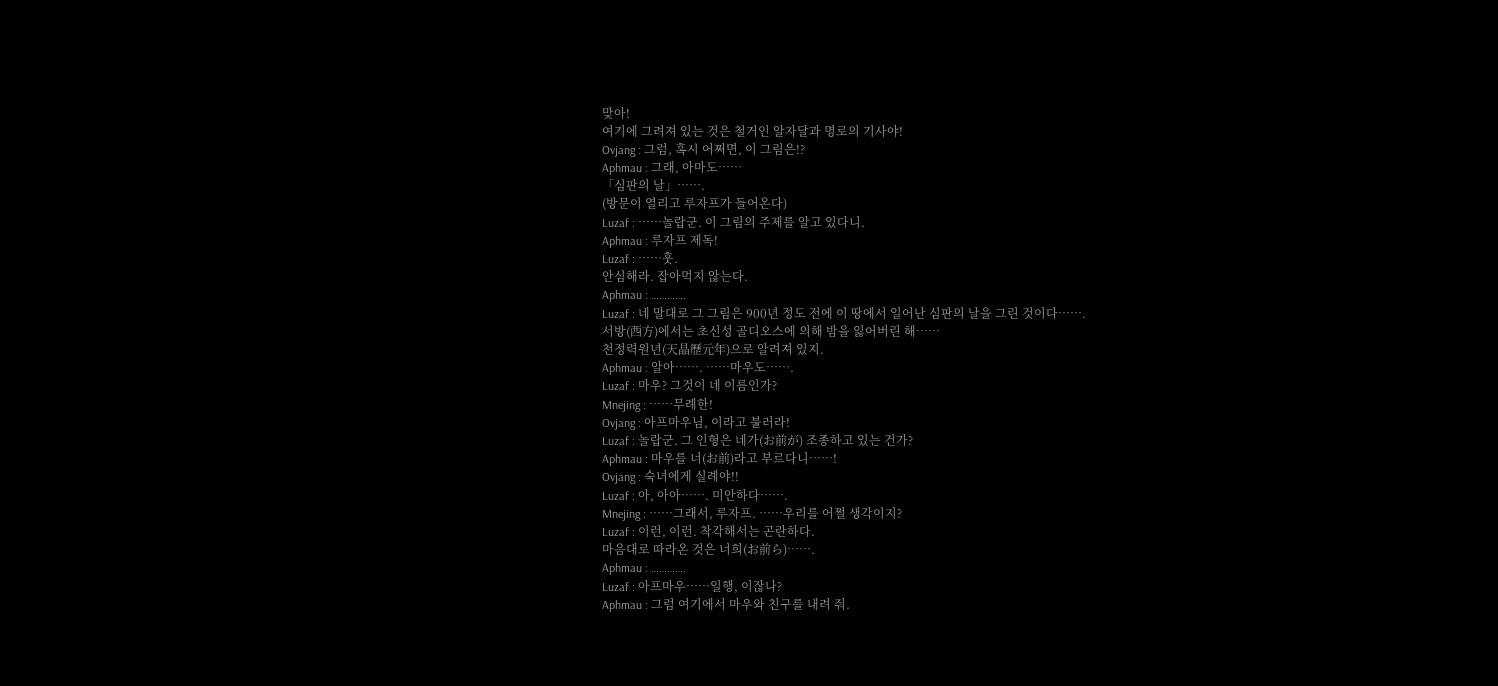맞아!
여기에 그려져 있는 것은 철거인 알자달과 명로의 기사야!
Ovjang : 그럼, 혹시 어쩌면, 이 그림은!?
Aphmau : 그래, 아마도……
「심판의 날」…….
(방문이 열리고 루자프가 들어온다)
Luzaf : ……놀랍군. 이 그림의 주제를 알고 있다니.
Aphmau : 루자프 제독!
Luzaf : ……훗.
안심해라. 잡아먹지 않는다.
Aphmau : ………….
Luzaf : 네 말대로 그 그림은 900년 정도 전에 이 땅에서 일어난 심판의 날을 그린 것이다…….
서방(西方)에서는 초신성 골디오스에 의해 밤을 잃어버린 해……
천정력원년(天晶歷元年)으로 알려져 있지.
Aphmau : 알아……. ……마우도…….
Luzaf : 마우? 그것이 네 이름인가?
Mnejing : ……무례한!
Ovjang : 아프마우님, 이라고 불러라!
Luzaf : 놀랍군. 그 인형은 네가(お前が) 조종하고 있는 건가?
Aphmau : 마우를 너(お前)라고 부르다니……!
Ovjang : 숙녀에게 실례야!!
Luzaf : 아, 아아……. 미안하다…….
Mnejing : ……그래서, 루자프. ……우리를 어쩔 생각이지?
Luzaf : 이런, 이런. 착각해서는 곤란하다.
마음대로 따라온 것은 너희(お前ら)…….
Aphmau : ………….
Luzaf : 아프마우……일행, 이잖나?
Aphmau : 그럼 여기에서 마우와 친구를 내려 줘.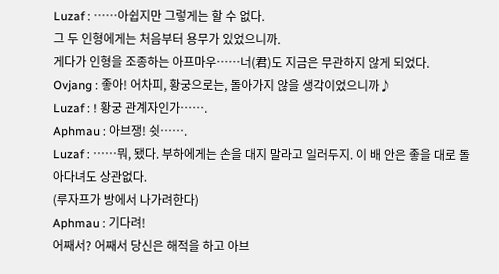Luzaf : ……아쉽지만 그렇게는 할 수 없다.
그 두 인형에게는 처음부터 용무가 있었으니까.
게다가 인형을 조종하는 아프마우……너(君)도 지금은 무관하지 않게 되었다.
Ovjang : 좋아! 어차피, 황궁으로는, 돌아가지 않을 생각이었으니까♪
Luzaf : ! 황궁 관계자인가…….
Aphmau : 아브쟁! 쉿…….
Luzaf : ……뭐, 됐다. 부하에게는 손을 대지 말라고 일러두지. 이 배 안은 좋을 대로 돌아다녀도 상관없다.
(루자프가 방에서 나가려한다)
Aphmau : 기다려!
어째서? 어째서 당신은 해적을 하고 아브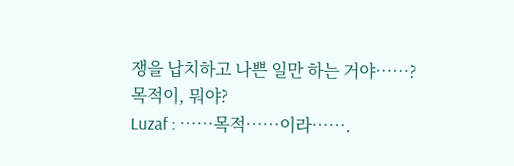쟁을 납치하고 나쁜 일만 하는 거야……?
목적이, 뭐야?
Luzaf : ……목적……이라…….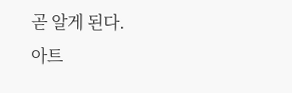곧 알게 된다.
아트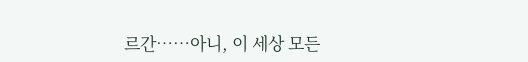르간……아니, 이 세상 모든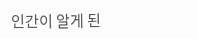인간이 알게 된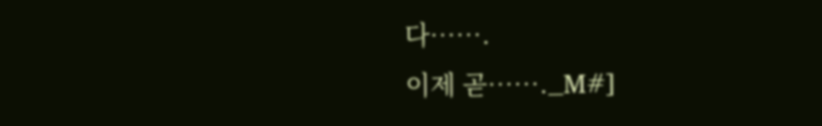다…….
이제 곧……._M#]